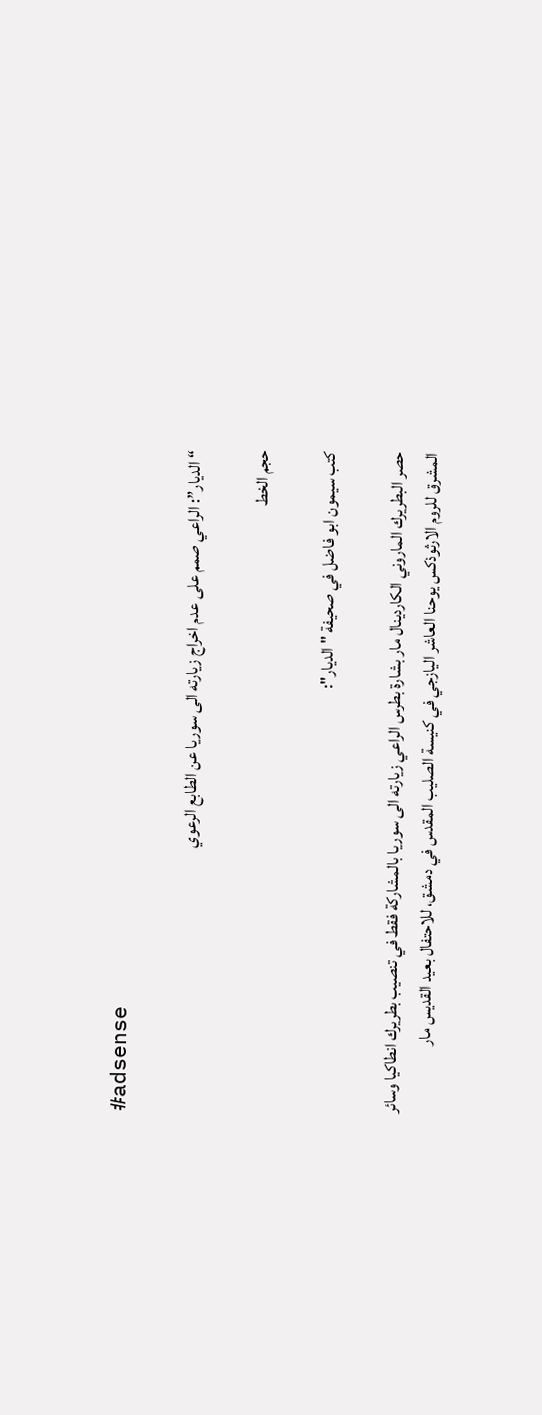#adsense

“الديار”: الراعي صمم على عدم اخراج زيارته الى سوريا عن الطابع الرعوي

حجم الخط

كتب سيمون ابو فاضل في صحيفة "الديار":

حصر البطريرك الماروني الكاردينال مار بشارة بطرس الراعي زيارته الى سوريا بالمشاركة فقط في تنصيب بطريرك انطاكيا وسائر المشرق للروم الارثوذكس يوحنا العاشر اليازجي في كنيسة الصليب المقدس في دمشق، للاحتفال بعيد القديس مار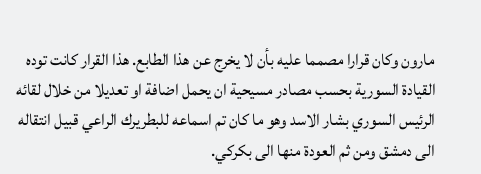مارون وكان قرارا مصمما عليه بأن لا يخرج عن هذا الطابع. هذا القرار كانت توده القيادة السورية بحسب مصادر مسيحية ان يحمل اضافة او تعديلا من خلال لقائه الرئيس السوري بشار الاسد وهو ما كان تم اسماعه للبطريرك الراعي قبيل انتقاله الى دمشق ومن ثم العودة منها الى بكركي.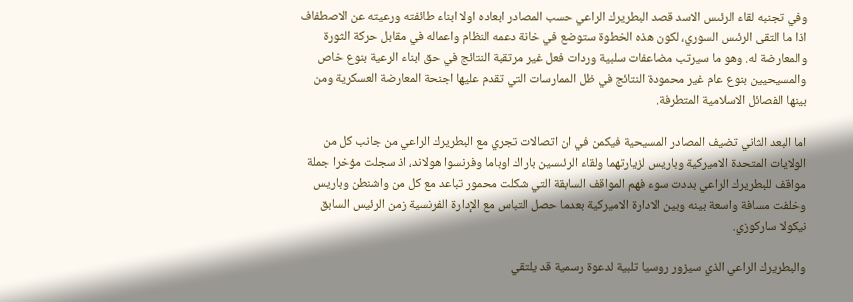وفي تجنبه لقاء الرئىس الاسد قصد البطريرك الراعي حسب المصادر ابعاده اولا ابناء طائفته ورعيته عن الاصطفاف اذا ما التقى الرئىس السوري، لكون هذه الخطوة ستوضع في خانة دعمه النظام واعماله في مقابل حركة الثورة والمعارضة له. وهو ما سيرتب مضاعفات سلبية وردات فعل غير مرتقبة النتائج في حق ابناء الرعية بنوع خاص والمسيحيين بنوع عام غير محمودة النتائج في ظل الممارسات التي تقدم عليها اجنحة المعارضة العسكرية ومن بينها الفصائل الاسلامية المتطرفة.

اما البعد الثاني تضيف المصادر المسيحية فيكمن في ان اتصالات تجري مع البطريرك الراعي من جانب كل من الولايات المتحدة الاميركية وباريس لزيارتهما ولقاء الرئىسين باراك اوباما وفرنسوا هولاند، اذ سجلت مؤخرا جملة مواقف للبطريرك الراعي بددت سوء فهم المواقف السابقة التي شكلت محمور تباعد مع كل من واشنطن وباريس وخلفت مسافة واسعة بينه وبين الادارة الاميركية بعدما حصل التباس مع الإدارة الفرنسية زمن الرئيس السابق نيكولا ساركوزي.

والبطريرك الراعي الذي سيزور روسيا تلبية لدعوة رسمية قد يلتقي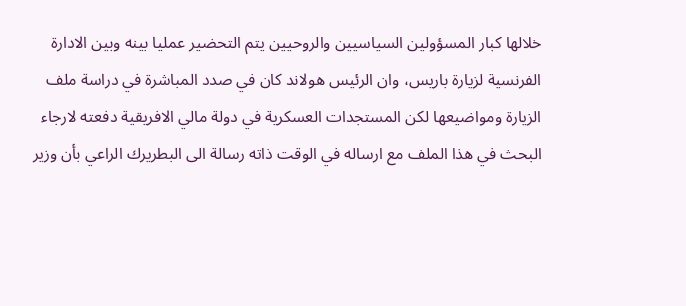خلالها كبار المسؤولين السياسيين والروحيين يتم التحضير عمليا بينه وبين الادارة الفرنسية لزيارة باريس، وان الرئيس هولاند كان في صدد المباشرة في دراسة ملف الزيارة ومواضيعها لكن المستجدات العسكرية في دولة مالي الافريقية دفعته لارجاء البحث في هذا الملف مع ارساله في الوقت ذاته رسالة الى البطريرك الراعي بأن وزير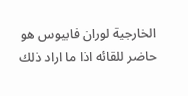الخارجية لوران فابيوس هو حاضر للقائه اذا ما اراد ذلك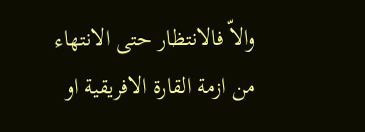والاّ فالانتظار حتى الانتهاء من ازمة القارة الافريقية او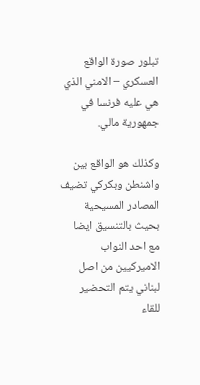تبلور صورة الواقع العسكري – الامني الذي هي عليه فرنسا في جمهورية مالي.

وكذلك هو الواقع بين واشنطن وبكركي تضيف المصادر المسيحية بحيث بالتنسيق ايضا مع احد النواب الاميركيين من اصل لبناني يتم التحضير للقاء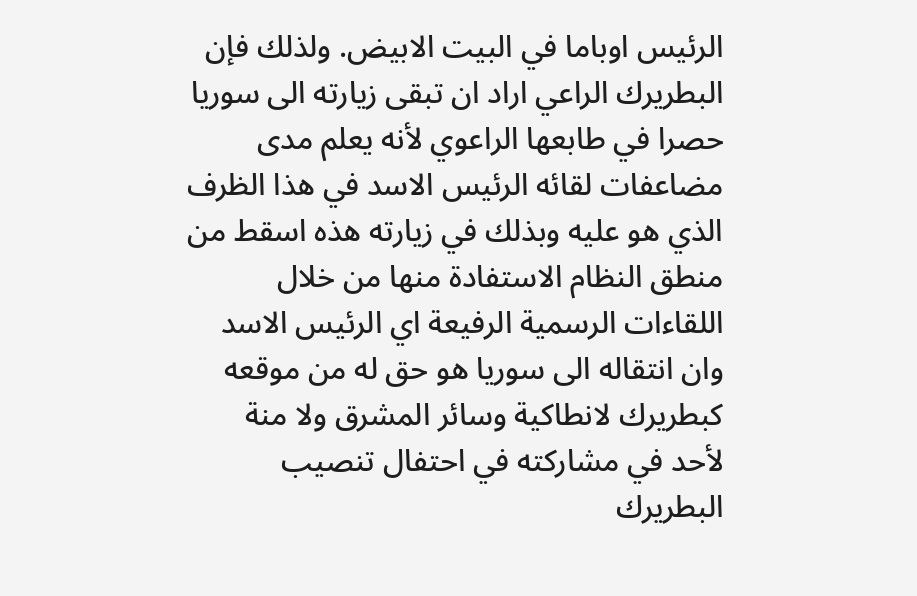الرئيس اوباما في البيت الابيض. ولذلك فإن البطريرك الراعي اراد ان تبقى زيارته الى سوريا حصرا في طابعها الراعوي لأنه يعلم مدى مضاعفات لقائه الرئيس الاسد في هذا الظرف الذي هو عليه وبذلك في زيارته هذه اسقط من منطق النظام الاستفادة منها من خلال اللقاءات الرسمية الرفيعة اي الرئيس الاسد وان انتقاله الى سوريا هو حق له من موقعه كبطريرك لانطاكية وسائر المشرق ولا منة لأحد في مشاركته في احتفال تنصيب البطريرك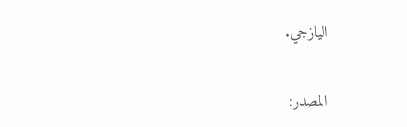اليازجي.

المصدر: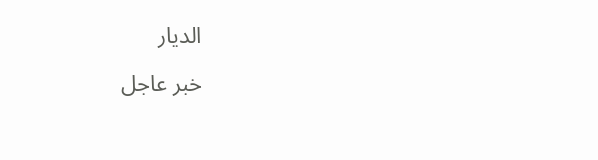الديار

خبر عاجل